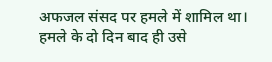अफजल संसद पर हमले में शामिल था। हमले के दो दिन बाद ही उसे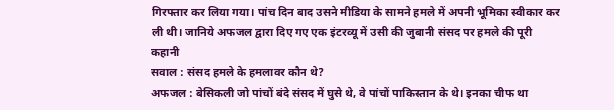गिरफ्तार कर लिया गया। पांच दिन बाद उसने मीडिया के सामने हमले में अपनी भूमिका स्वीकार कर ली थी। जानिये अफजल द्वारा दिए गए एक इंटरव्यू में उसी की जुबानी संसद पर हमले की पूरी कहानी
सवाल : संसद हमले के हमलावर कौन थे?
अफजल : बेसिकली जो पांचों बंदे संसद में घुसे थे, वे पांचों पाकिस्तान के थे। इनका चीफ था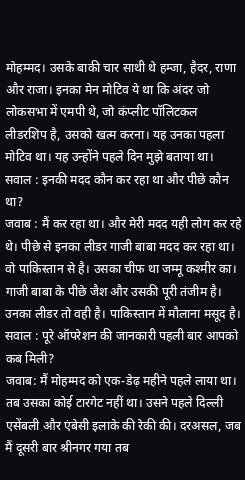मोहम्मद। उसके बाकी चार साथी थे हम्जा, हैदर, राणा और राजा। इनका मेन मोटिव ये था कि अंदर जो लोकसभा में एमपी थे, जो कंप्लीट पॉलिटकल लीडरशिप है, उसको खत्म करना। यह उनका पहला मोटिव था। यह उन्होंने पहले दिन मुझे बताया था।
सवाल : इनकी मदद कौन कर रहा था और पीछे कौन था?
जवाब : मैं कर रहा था। और मेरी मदद यही लोग कर रहे थे। पीछे से इनका लीडर गाजी बाबा मदद कर रहा था। वो पाकिस्तान से है। उसका चीफ था जम्मू कश्मीर का। गाजी बाबा के पीछे जैश और उसकी पूरी तंजीम है। उनका लीडर तो वही है। पाकिस्तान में मौलाना मसूद है।
सवाल : पूरे ऑपरेशन की जानकारी पहली बार आपको कब मिली?
जवाब: मैं मोहम्मद को एक-डेढ़ महीने पहले लाया था। तब उसका कोई टारगेट नहीं था। उसने पहले दिल्ली एसेंबली और एंबेसी इलाके की रेकी की। दरअसल, जब मैं दूसरी बार श्रीनगर गया तब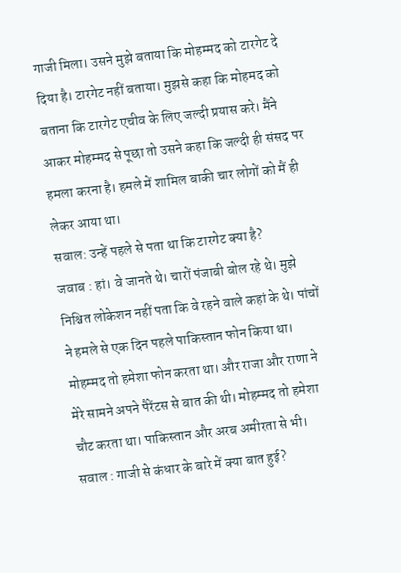गाजी मिला। उसने मुझे बताया कि मोहम्मद को टारगेट दे दिया है। टारगेट नहीं बताया। मुझसे कहा कि मोहमद को बताना कि टारगेट एचीव के लिए जल्दी प्रयास करे। मैंने आकर मोहम्मद से पूछा तो उसने कहा कि जल्दी ही संसद पर हमला करना है। हमले में शामिल बाकी चार लोगों को मैं ही लेकर आया था।
सवाल: उन्हें पहले से पता था कि टारगेट क्या है?
जवाब : हां। वे जानते थे। चारों पंजाबी बोल रहे थे। मुझे निश्चित लोकेशन नहीं पता कि वे रहने वाले कहां के थे। पांचों ने हमले से एक दिन पहले पाकिस्तान फोन किया था। मोहम्मद तो हमेशा फोन करता था। और राजा और राणा ने मेरे सामने अपने पैरेंटस से बात की थी। मोहम्मद तो हमेशा चौट करता था। पाकिस्तान और अरब अमीरता से भी।
सवाल : गाजी से कंधार के बारे में क्या बात हुई?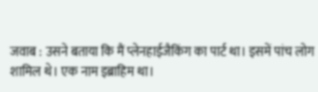जवाब : उसने बताया कि मैं प्लेनहाईजैकिंग का पार्ट था। इसमें पांच लोग शामिल थे। एक नाम इब्राहिम था।